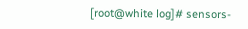[root@white log]# sensors-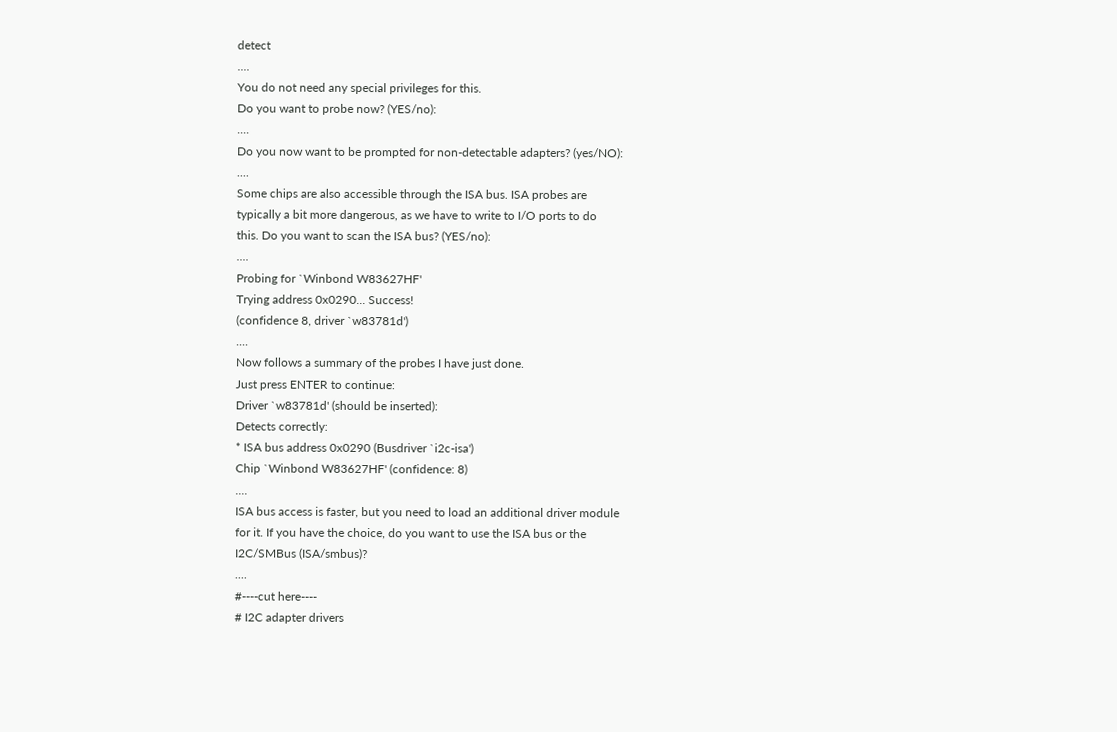detect
....
You do not need any special privileges for this.
Do you want to probe now? (YES/no):
....
Do you now want to be prompted for non-detectable adapters? (yes/NO):
....
Some chips are also accessible through the ISA bus. ISA probes are
typically a bit more dangerous, as we have to write to I/O ports to do
this. Do you want to scan the ISA bus? (YES/no):
....
Probing for `Winbond W83627HF'
Trying address 0x0290... Success!
(confidence 8, driver `w83781d')
....
Now follows a summary of the probes I have just done.
Just press ENTER to continue:
Driver `w83781d' (should be inserted):
Detects correctly:
* ISA bus address 0x0290 (Busdriver `i2c-isa')
Chip `Winbond W83627HF' (confidence: 8)
....
ISA bus access is faster, but you need to load an additional driver module
for it. If you have the choice, do you want to use the ISA bus or the
I2C/SMBus (ISA/smbus)?
....
#----cut here----
# I2C adapter drivers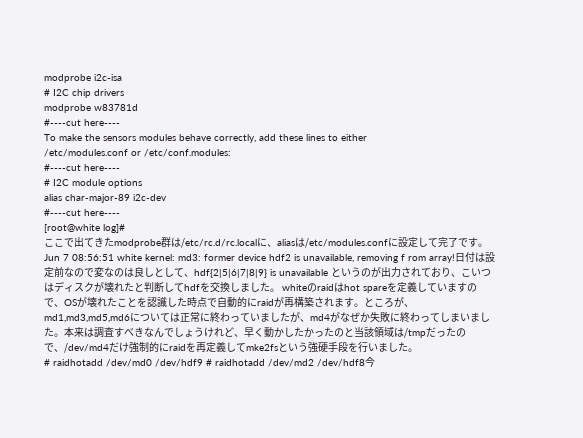modprobe i2c-isa
# I2C chip drivers
modprobe w83781d
#----cut here----
To make the sensors modules behave correctly, add these lines to either
/etc/modules.conf or /etc/conf.modules:
#----cut here----
# I2C module options
alias char-major-89 i2c-dev
#----cut here----
[root@white log]#
ここで出てきたmodprobe群は/etc/rc.d/rc.localに、aliasは/etc/modules.confに設定して完了です。
Jun 7 08:56:51 white kernel: md3: former device hdf2 is unavailable, removing f rom array!日付は設定前なので変なのは良しとして、hdf{2|5|6|7|8|9} is unavailable というのが出力されており、こいつはディスクが壊れたと判断してhdfを交換しました。 whiteのraidはhot spareを定義していますので、OSが壊れたことを認識した時点で自動的にraidが再構築されます。ところが、md1,md3,md5,md6については正常に終わっていましたが、md4がなぜか失敗に終わってしまいました。本来は調査すべきなんでしょうけれど、早く動かしたかったのと当該領域は/tmpだったので、/dev/md4だけ強制的にraidを再定義してmke2fsという強硬手段を行いました。
# raidhotadd /dev/md0 /dev/hdf9 # raidhotadd /dev/md2 /dev/hdf8今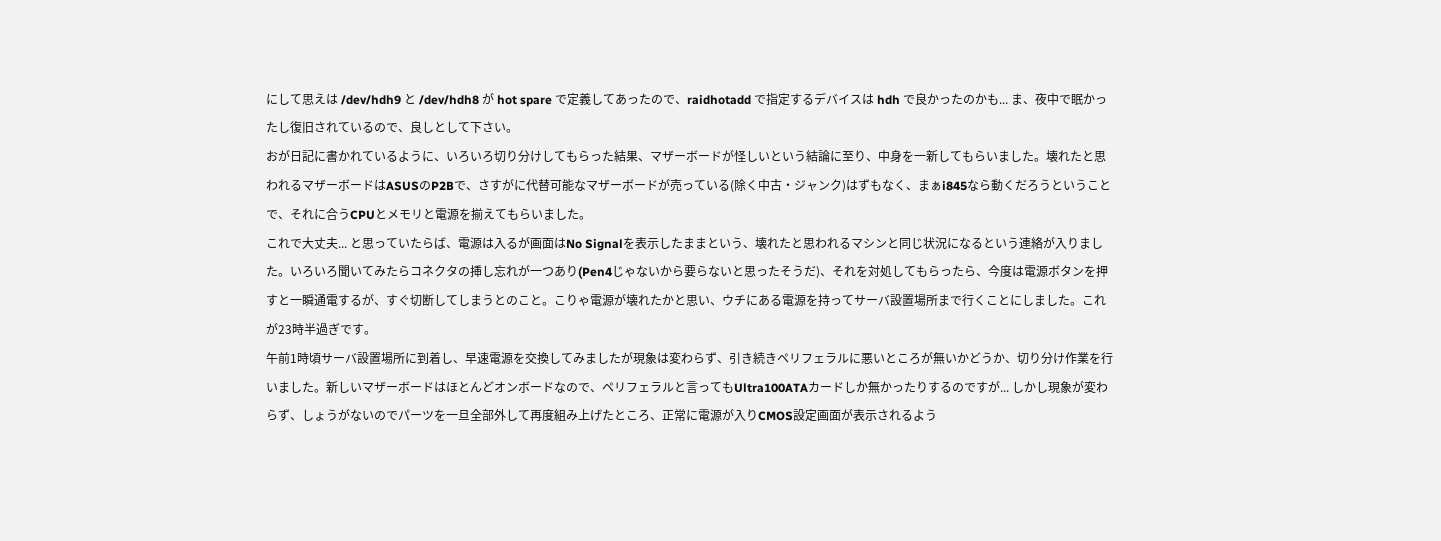にして思えは /dev/hdh9 と /dev/hdh8 が hot spare で定義してあったので、raidhotadd で指定するデバイスは hdh で良かったのかも... ま、夜中で眠かったし復旧されているので、良しとして下さい。
おが日記に書かれているように、いろいろ切り分けしてもらった結果、マザーボードが怪しいという結論に至り、中身を一新してもらいました。壊れたと思われるマザーボードはASUSのP2Bで、さすがに代替可能なマザーボードが売っている(除く中古・ジャンク)はずもなく、まぁi845なら動くだろうということで、それに合うCPUとメモリと電源を揃えてもらいました。
これで大丈夫... と思っていたらば、電源は入るが画面はNo Signalを表示したままという、壊れたと思われるマシンと同じ状況になるという連絡が入りました。いろいろ聞いてみたらコネクタの挿し忘れが一つあり(Pen4じゃないから要らないと思ったそうだ)、それを対処してもらったら、今度は電源ボタンを押すと一瞬通電するが、すぐ切断してしまうとのこと。こりゃ電源が壊れたかと思い、ウチにある電源を持ってサーバ設置場所まで行くことにしました。これが23時半過ぎです。
午前1時頃サーバ設置場所に到着し、早速電源を交換してみましたが現象は変わらず、引き続きペリフェラルに悪いところが無いかどうか、切り分け作業を行いました。新しいマザーボードはほとんどオンボードなので、ペリフェラルと言ってもUltra100ATAカードしか無かったりするのですが... しかし現象が変わらず、しょうがないのでパーツを一旦全部外して再度組み上げたところ、正常に電源が入りCMOS設定画面が表示されるよう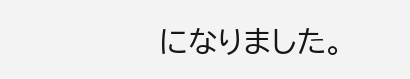になりました。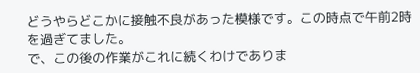どうやらどこかに接触不良があった模様です。この時点で午前2時を過ぎてました。
で、この後の作業がこれに続くわけでありま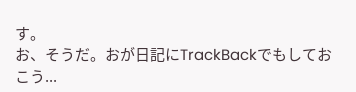す。
お、そうだ。おが日記にTrackBackでもしておこう...